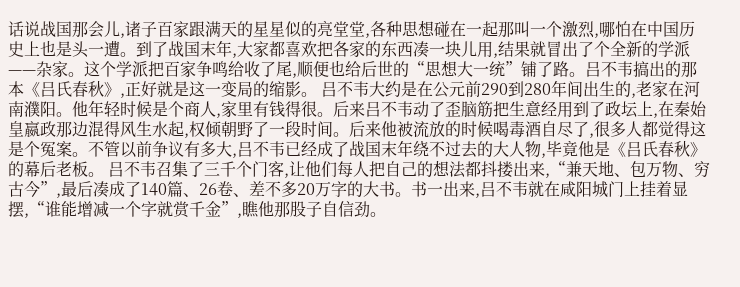话说战国那会儿,诸子百家跟满天的星星似的亮堂堂,各种思想碰在一起那叫一个激烈,哪怕在中国历史上也是头一遭。到了战国末年,大家都喜欢把各家的东西凑一块儿用,结果就冒出了个全新的学派——杂家。这个学派把百家争鸣给收了尾,顺便也给后世的“思想大一统”铺了路。吕不韦搞出的那本《吕氏春秋》,正好就是这一变局的缩影。 吕不韦大约是在公元前290到280年间出生的,老家在河南濮阳。他年轻时候是个商人,家里有钱得很。后来吕不韦动了歪脑筋把生意经用到了政坛上,在秦始皇嬴政那边混得风生水起,权倾朝野了一段时间。后来他被流放的时候喝毒酒自尽了,很多人都觉得这是个冤案。不管以前争议有多大,吕不韦已经成了战国末年绕不过去的大人物,毕竟他是《吕氏春秋》的幕后老板。 吕不韦召集了三千个门客,让他们每人把自己的想法都抖搂出来,“兼天地、包万物、穷古今”,最后凑成了140篇、26卷、差不多20万字的大书。书一出来,吕不韦就在咸阳城门上挂着显摆,“谁能增减一个字就赏千金”,瞧他那股子自信劲。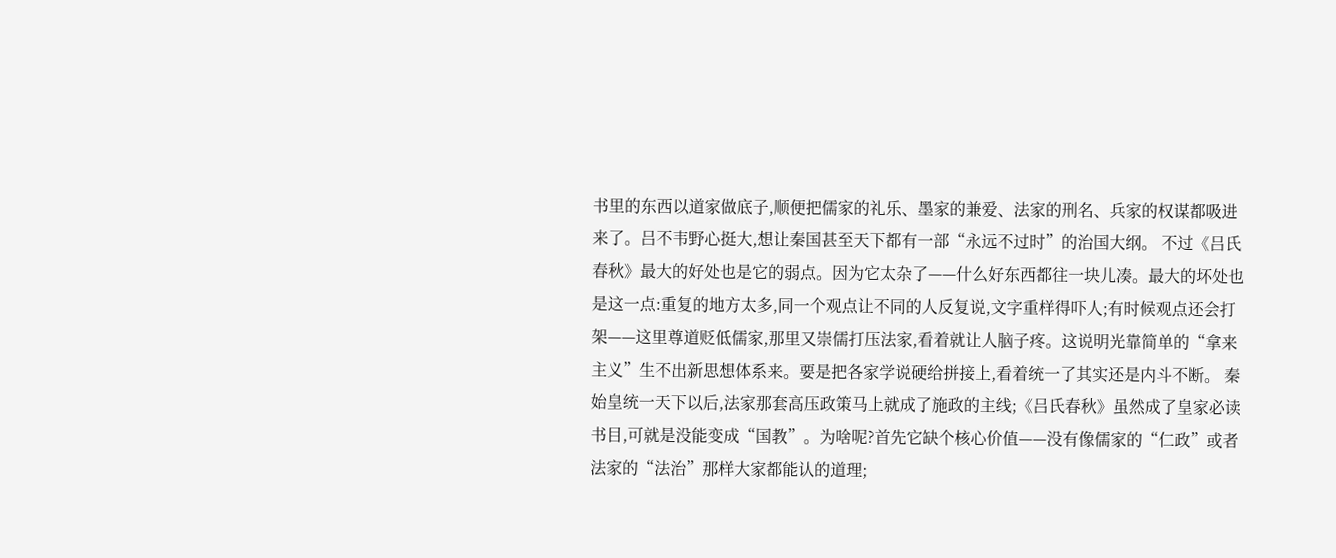书里的东西以道家做底子,顺便把儒家的礼乐、墨家的兼爱、法家的刑名、兵家的权谋都吸进来了。吕不韦野心挺大,想让秦国甚至天下都有一部“永远不过时”的治国大纲。 不过《吕氏春秋》最大的好处也是它的弱点。因为它太杂了——什么好东西都往一块儿凑。最大的坏处也是这一点:重复的地方太多,同一个观点让不同的人反复说,文字重样得吓人;有时候观点还会打架——这里尊道贬低儒家,那里又崇儒打压法家,看着就让人脑子疼。这说明光靠简单的“拿来主义”生不出新思想体系来。要是把各家学说硬给拼接上,看着统一了其实还是内斗不断。 秦始皇统一天下以后,法家那套高压政策马上就成了施政的主线;《吕氏春秋》虽然成了皇家必读书目,可就是没能变成“国教”。为啥呢?首先它缺个核心价值——没有像儒家的“仁政”或者法家的“法治”那样大家都能认的道理;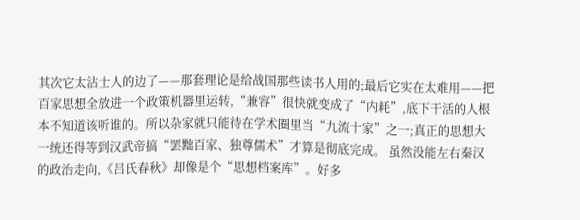其次它太沾士人的边了——那套理论是给战国那些读书人用的;最后它实在太难用——把百家思想全放进一个政策机器里运转,“兼容”很快就变成了“内耗”,底下干活的人根本不知道该听谁的。所以杂家就只能待在学术圈里当“九流十家”之一;真正的思想大一统还得等到汉武帝搞“罢黜百家、独尊儒术”才算是彻底完成。 虽然没能左右秦汉的政治走向,《吕氏春秋》却像是个“思想档案库”。好多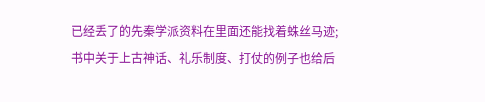已经丢了的先秦学派资料在里面还能找着蛛丝马迹;书中关于上古神话、礼乐制度、打仗的例子也给后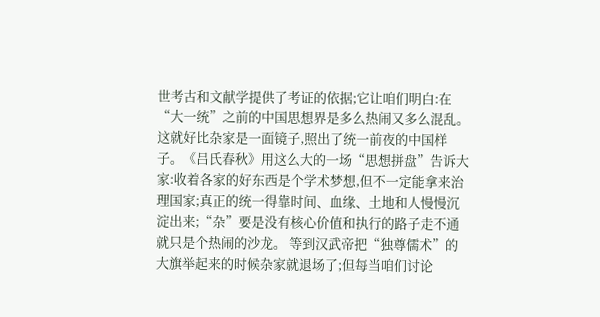世考古和文献学提供了考证的依据;它让咱们明白:在“大一统”之前的中国思想界是多么热闹又多么混乱。 这就好比杂家是一面镜子,照出了统一前夜的中国样子。《吕氏春秋》用这么大的一场“思想拼盘”告诉大家:收着各家的好东西是个学术梦想,但不一定能拿来治理国家;真正的统一得靠时间、血缘、土地和人慢慢沉淀出来;“杂”要是没有核心价值和执行的路子走不通就只是个热闹的沙龙。 等到汉武帝把“独尊儒术”的大旗举起来的时候杂家就退场了;但每当咱们讨论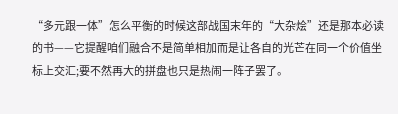“多元跟一体”怎么平衡的时候这部战国末年的“大杂烩”还是那本必读的书——它提醒咱们融合不是简单相加而是让各自的光芒在同一个价值坐标上交汇;要不然再大的拼盘也只是热闹一阵子罢了。